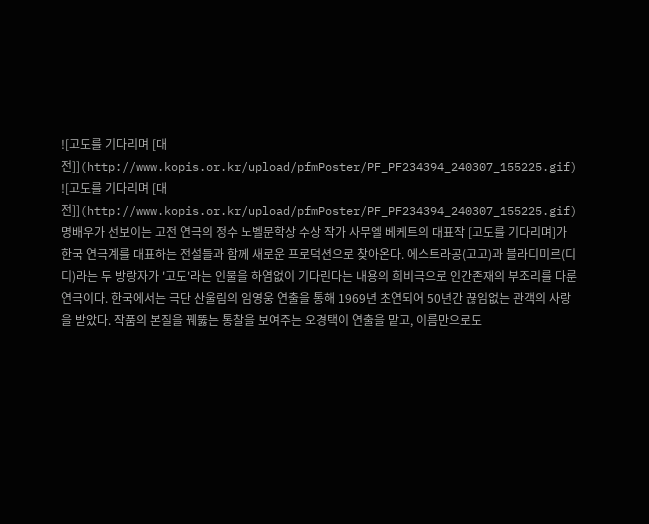![고도를 기다리며 [대전]](http://www.kopis.or.kr/upload/pfmPoster/PF_PF234394_240307_155225.gif)
![고도를 기다리며 [대전]](http://www.kopis.or.kr/upload/pfmPoster/PF_PF234394_240307_155225.gif)
명배우가 선보이는 고전 연극의 정수 노벨문학상 수상 작가 사무엘 베케트의 대표작 [고도를 기다리며]가 한국 연극계를 대표하는 전설들과 함께 새로운 프로덕션으로 찾아온다. 에스트라공(고고)과 블라디미르(디디)라는 두 방랑자가 '고도'라는 인물을 하염없이 기다린다는 내용의 희비극으로 인간존재의 부조리를 다룬 연극이다. 한국에서는 극단 산울림의 임영웅 연출을 통해 1969년 초연되어 50년간 끊임없는 관객의 사랑을 받았다. 작품의 본질을 꿰뚫는 통찰을 보여주는 오경택이 연출을 맡고, 이름만으로도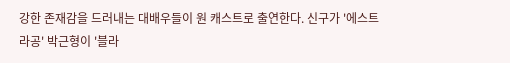강한 존재감을 드러내는 대배우들이 원 캐스트로 출연한다. 신구가 '에스트라공' 박근형이 '블라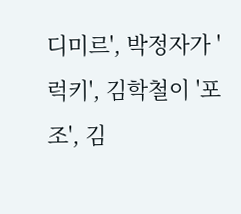디미르', 박정자가 '럭키', 김학철이 '포조', 김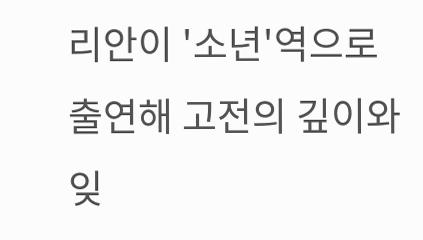리안이 '소년'역으로 출연해 고전의 깊이와 잊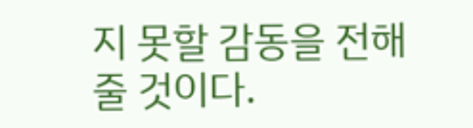지 못할 감동을 전해줄 것이다.